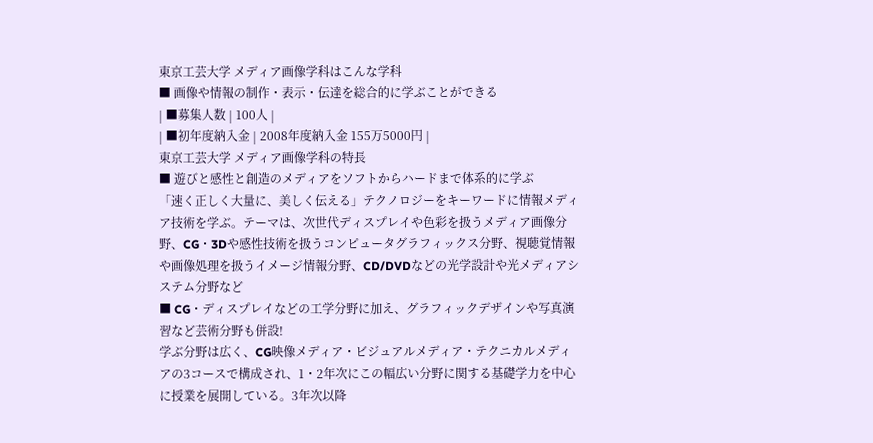東京工芸大学 メディア画像学科はこんな学科
■ 画像や情報の制作・表示・伝達を総合的に学ぶことができる
| ■募集人数 | 100人 |
| ■初年度納入金 | 2008年度納入金 155万5000円 |
東京工芸大学 メディア画像学科の特長
■ 遊びと感性と創造のメディアをソフトからハードまで体系的に学ぶ
「速く正しく大量に、美しく伝える」テクノロジーをキーワードに情報メディア技術を学ぶ。テーマは、次世代ディスプレイや色彩を扱うメディア画像分野、CG・3Dや感性技術を扱うコンピュータグラフィックス分野、視聴覚情報や画像処理を扱うイメージ情報分野、CD/DVDなどの光学設計や光メディアシステム分野など
■ CG・ディスプレイなどの工学分野に加え、グラフィックデザインや写真演習など芸術分野も併設!
学ぶ分野は広く、CG映像メディア・ビジュアルメディア・テクニカルメディアの3コースで構成され、1・2年次にこの幅広い分野に関する基礎学力を中心に授業を展開している。3年次以降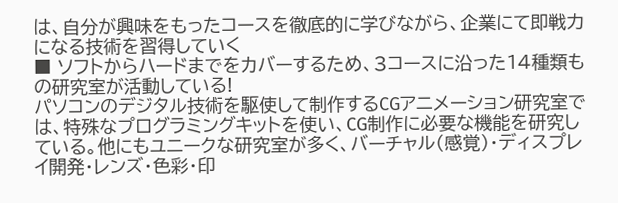は、自分が興味をもったコースを徹底的に学びながら、企業にて即戦力になる技術を習得していく
■ ソフトからハードまでをカバーするため、3コースに沿った14種類もの研究室が活動している!
パソコンのデジタル技術を駆使して制作するCGアニメーション研究室では、特殊なプログラミングキットを使い、CG制作に必要な機能を研究している。他にもユニークな研究室が多く、バーチャル(感覚)・ディスプレイ開発・レンズ・色彩・印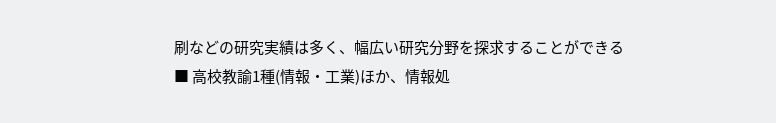刷などの研究実績は多く、幅広い研究分野を探求することができる
■ 高校教諭1種(情報・工業)ほか、情報処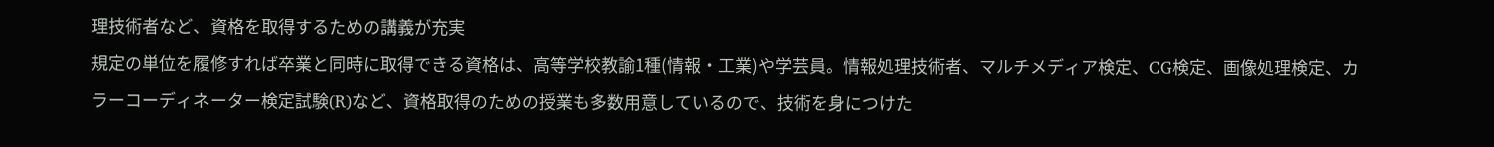理技術者など、資格を取得するための講義が充実
規定の単位を履修すれば卒業と同時に取得できる資格は、高等学校教諭1種(情報・工業)や学芸員。情報処理技術者、マルチメディア検定、CG検定、画像処理検定、カラーコーディネーター検定試験(R)など、資格取得のための授業も多数用意しているので、技術を身につけた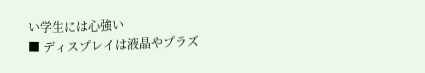い学生には心強い
■ ディスプレイは液晶やプラズ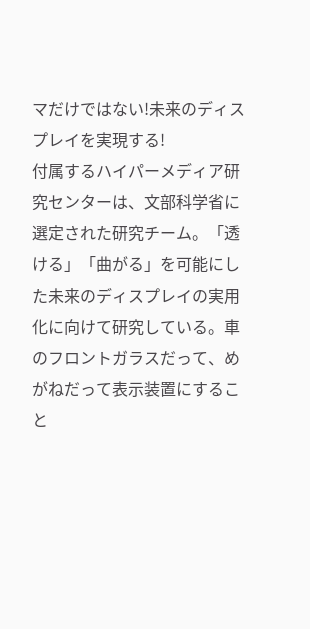マだけではない!未来のディスプレイを実現する!
付属するハイパーメディア研究センターは、文部科学省に選定された研究チーム。「透ける」「曲がる」を可能にした未来のディスプレイの実用化に向けて研究している。車のフロントガラスだって、めがねだって表示装置にすること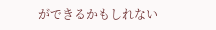ができるかもしれない